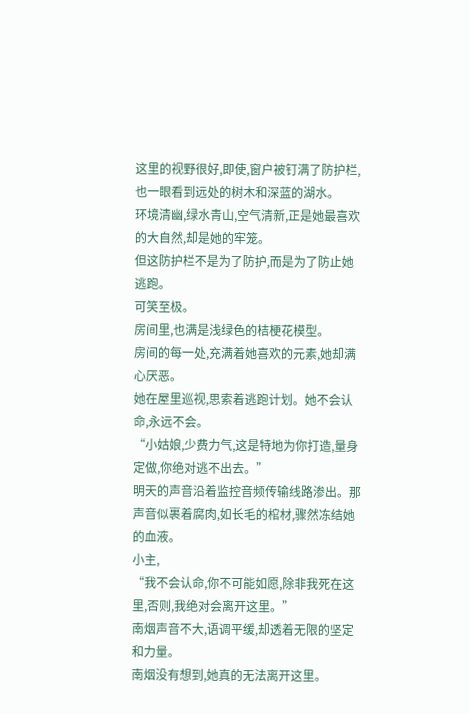这里的视野很好,即使,窗户被钉满了防护栏,也一眼看到远处的树木和深蓝的湖水。
环境清幽,绿水青山,空气清新,正是她最喜欢的大自然,却是她的牢笼。
但这防护栏不是为了防护,而是为了防止她逃跑。
可笑至极。
房间里,也满是浅绿色的桔梗花模型。
房间的每一处,充满着她喜欢的元素,她却满心厌恶。
她在屋里巡视,思索着逃跑计划。她不会认命,永远不会。
“小姑娘,少费力气,这是特地为你打造,量身定做,你绝对逃不出去。”
明天的声音沿着监控音频传输线路渗出。那声音似裹着腐肉,如长毛的棺材,骤然冻结她的血液。
小主,
“我不会认命,你不可能如愿,除非我死在这里,否则,我绝对会离开这里。”
南烟声音不大,语调平缓,却透着无限的坚定和力量。
南烟没有想到,她真的无法离开这里。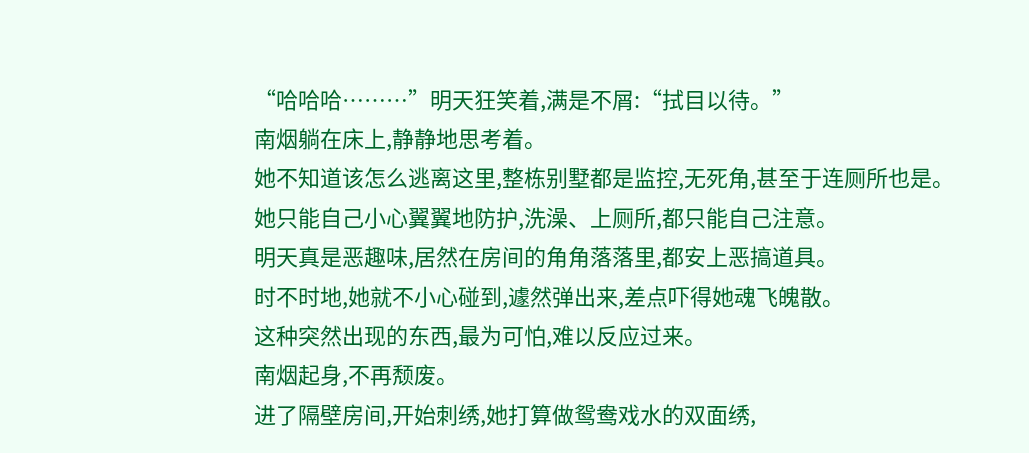“哈哈哈………”明天狂笑着,满是不屑:“拭目以待。”
南烟躺在床上,静静地思考着。
她不知道该怎么逃离这里,整栋别墅都是监控,无死角,甚至于连厕所也是。
她只能自己小心翼翼地防护,洗澡、上厕所,都只能自己注意。
明天真是恶趣味,居然在房间的角角落落里,都安上恶搞道具。
时不时地,她就不小心碰到,遽然弹出来,差点吓得她魂飞魄散。
这种突然出现的东西,最为可怕,难以反应过来。
南烟起身,不再颓废。
进了隔壁房间,开始刺绣,她打算做鸳鸯戏水的双面绣,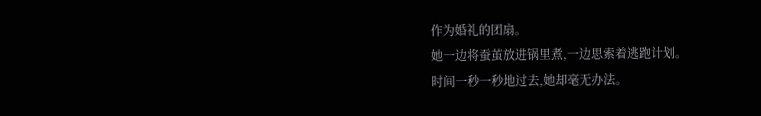作为婚礼的团扇。
她一边将蚕茧放进锅里煮,一边思索着逃跑计划。
时间一秒一秒地过去,她却毫无办法。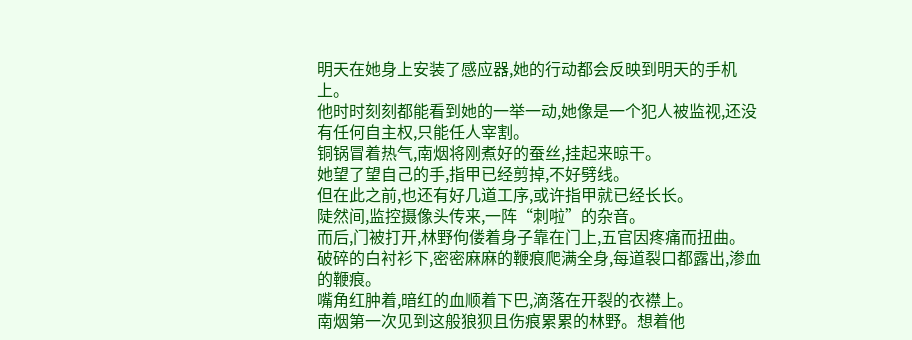明天在她身上安装了感应器,她的行动都会反映到明天的手机上。
他时时刻刻都能看到她的一举一动,她像是一个犯人被监视,还没有任何自主权,只能任人宰割。
铜锅冒着热气,南烟将刚煮好的蚕丝,挂起来晾干。
她望了望自己的手,指甲已经剪掉,不好劈线。
但在此之前,也还有好几道工序,或许指甲就已经长长。
陡然间,监控摄像头传来,一阵“刺啦”的杂音。
而后,门被打开,林野佝偻着身子靠在门上,五官因疼痛而扭曲。
破碎的白衬衫下,密密麻麻的鞭痕爬满全身,每道裂口都露出,渗血的鞭痕。
嘴角红肿着,暗红的血顺着下巴,滴落在开裂的衣襟上。
南烟第一次见到这般狼狈且伤痕累累的林野。想着他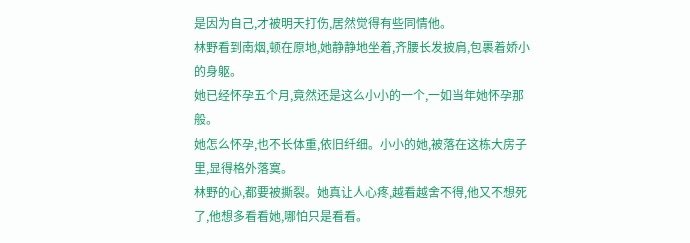是因为自己,才被明天打伤,居然觉得有些同情他。
林野看到南烟,顿在原地,她静静地坐着,齐腰长发披肩,包裹着娇小的身躯。
她已经怀孕五个月,竟然还是这么小小的一个,一如当年她怀孕那般。
她怎么怀孕,也不长体重,依旧纤细。小小的她,被落在这栋大房子里,显得格外落寞。
林野的心,都要被撕裂。她真让人心疼,越看越舍不得,他又不想死了,他想多看看她,哪怕只是看看。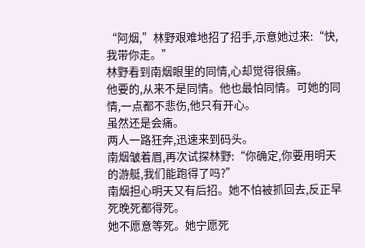“阿烟,”林野艰难地招了招手,示意她过来:“快,我带你走。”
林野看到南烟眼里的同情,心却觉得很痛。
他要的,从来不是同情。他也最怕同情。可她的同情,一点都不悲伤,他只有开心。
虽然还是会痛。
两人一路狂奔,迅速来到码头。
南烟皱着眉,再次试探林野:“你确定,你要用明天的游艇,我们能跑得了吗?”
南烟担心明天又有后招。她不怕被抓回去,反正早死晚死都得死。
她不愿意等死。她宁愿死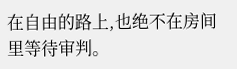在自由的路上,也绝不在房间里等待审判。